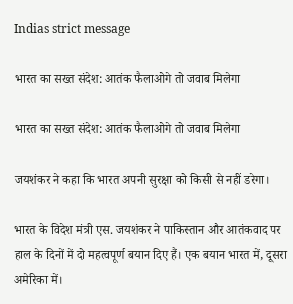Indias strict message

भारत का सख्त संदेश: आतंक फैलाओगे तो जवाब मिलेगा

भारत का सख्त संदेश: आतंक फैलाओगे तो जवाब मिलेगा

जयशंकर ने कहा कि भारत अपनी सुरक्षा को किसी से नहीं डरेगा।

भारत के विदेश मंत्री एस. जयशंकर ने पाकिस्तान और आतंकवाद पर हाल के दिनों में दो महत्वपूर्ण बयान दिए हैं। एक बयान भारत में, दूसरा अमेरिका में।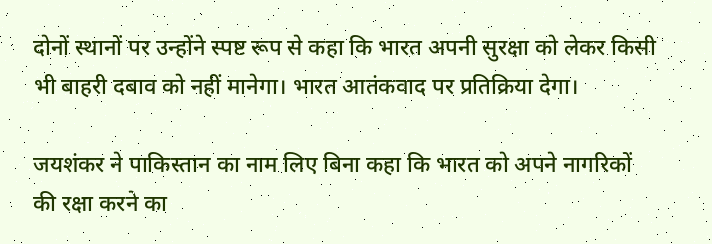दोनों स्थानों पर उन्होंने स्पष्ट रूप से कहा कि भारत अपनी सुरक्षा को लेकर किसी भी बाहरी दबाव को नहीं मानेगा। भारत आतंकवाद पर प्रतिक्रिया देगा।

जयशंकर ने पाकिस्तान का नाम लिए बिना कहा कि भारत को अपने नागरिकों की रक्षा करने का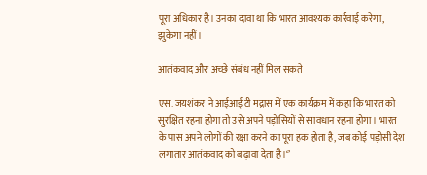पूरा अधिकार है। उनका दावा था कि भारत आवश्यक कार्रवाई करेगा, झुकेगा नहीं।

आतंकवाद और अच्छे संबंध नहीं मिल सकते

एस. जयशंकर ने आईआईटी मद्रास में एक कार्यक्रम में कहा कि भारत को सुरक्षित रहना होगा तो उसे अपने पड़ोसियों से सावधान रहना होगा। भारत के पास अपने लोगों की रक्षा करने का पूरा हक होता है, जब कोई पड़ोसी देश लगातार आतंकवाद को बढ़ावा देता है।‘’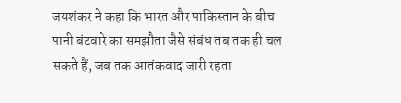जयशंकर ने कहा कि भारत और पाकिस्तान के बीच पानी बंटवारे का समझौता जैसे संबंध तब तक ही चल सकते हैं, जब तक आतंकवाद जारी रहता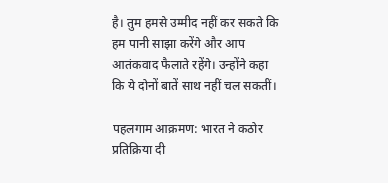है। तुम हमसे उम्मीद नहीं कर सकते कि हम पानी साझा करेंगे और आप आतंकवाद फैलाते रहेंगे। उन्होंने कहा कि ये दोनों बातें साथ नहीं चल सकतीं।

पहलगाम आक्रमण: भारत ने कठोर प्रतिक्रिया दी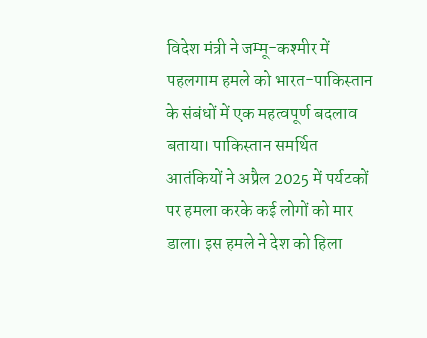विदेश मंत्री ने जम्मू-कश्मीर में पहलगाम हमले को भारत-पाकिस्तान के संबंधों में एक महत्वपूर्ण बदलाव बताया। पाकिस्तान समर्थित आतंकियों ने अप्रैल 2025 में पर्यटकों पर हमला करके कई लोगों को मार डाला। इस हमले ने देश को हिला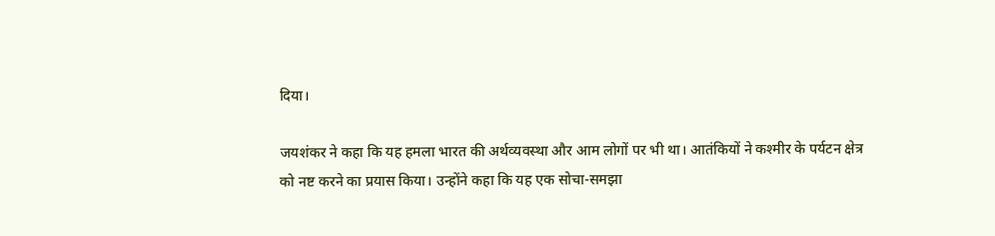दिया।

जयशंकर ने कहा कि यह हमला भारत की अर्थव्यवस्था और आम लोगों पर भी था। आतंकियों ने कश्मीर के पर्यटन क्षेत्र को नष्ट करने का प्रयास किया। उन्होंने कहा कि यह एक सोचा-समझा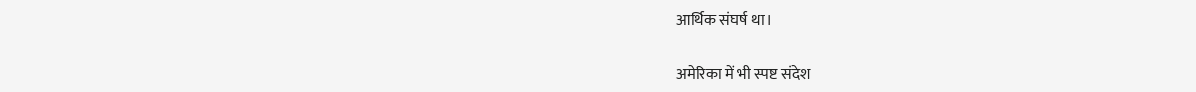आर्थिक संघर्ष था।

अमेरिका में भी स्पष्ट संदेश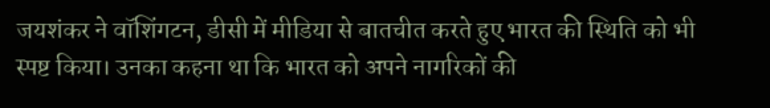जयशंकर ने वॉशिंगटन, डीसी में मीडिया से बातचीत करते हुए भारत की स्थिति को भी स्पष्ट किया। उनका कहना था कि भारत को अपने नागरिकों की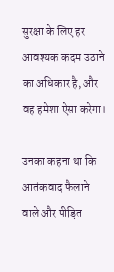सुरक्षा के लिए हर आवश्यक कदम उठाने का अधिकार है, और वह हमेशा ऐसा करेगा।

उनका कहना था कि आतंकवाद फैलाने वाले और पीड़ित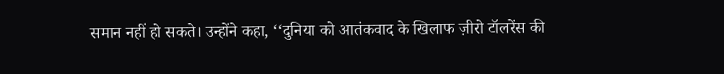समान नहीं हो सकते। उन्होंने कहा, ‘‘दुनिया को आतंकवाद के खिलाफ ज़ीरो टॉलरेंस की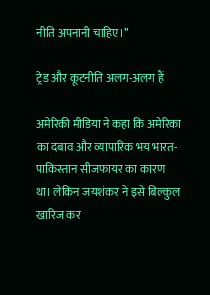नीति अपनानी चाहिए।’’

ट्रेड और कूटनीति अलग-अलग हैं

अमेरिकी मीडिया ने कहा कि अमेरिका का दबाव और व्यापारिक भय भारत-पाकिस्तान सीजफायर का कारण था। लेकिन जयशंकर ने इसे बिल्कुल खारिज कर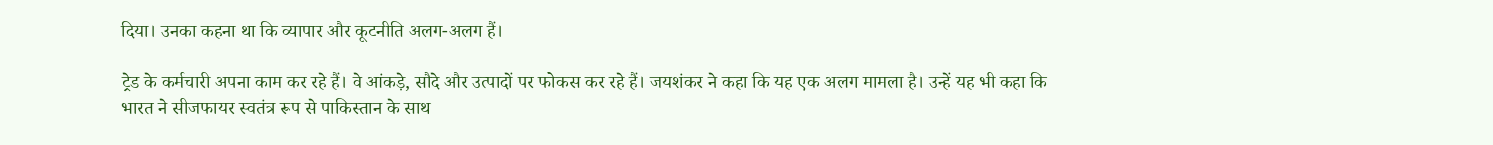दिया। उनका कहना था कि व्यापार और कूटनीति अलग-अलग हैं।

ट्रेड के कर्मचारी अपना काम कर रहे हैं। वे आंकड़े, सौदे और उत्पादों पर फोकस कर रहे हैं। जयशंकर ने कहा कि यह एक अलग मामला है। उन्हें यह भी कहा कि भारत ने सीजफायर स्वतंत्र रूप से पाकिस्तान के साथ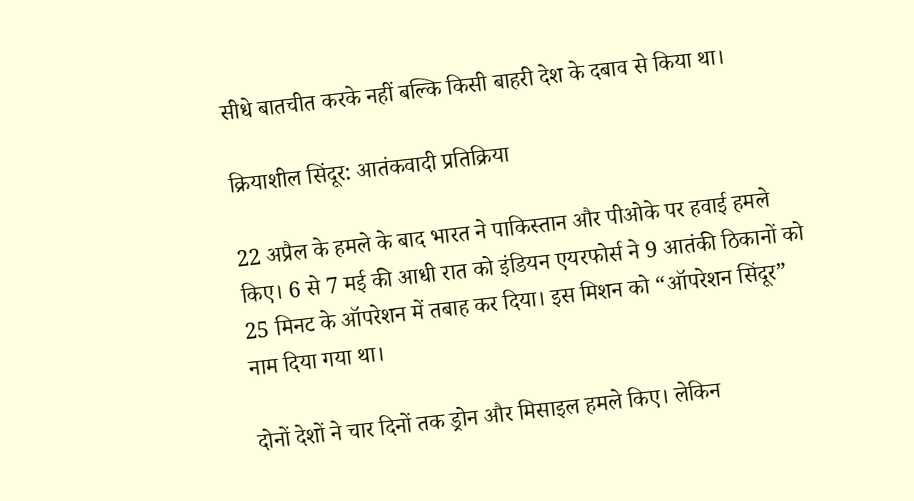सीधे बातचीत करके नहीं बल्कि किसी बाहरी देश के दबाव से किया था।

क्रियाशील सिंदूर: आतंकवादी प्रतिक्रिया

22 अप्रैल के हमले के बाद भारत ने पाकिस्तान और पीओके पर हवाई हमले किए। 6 से 7 मई की आधी रात को इंडियन एयरफोर्स ने 9 आतंकी ठिकानों को 25 मिनट के ऑपरेशन में तबाह कर दिया। इस मिशन को “ऑपरेशन सिंदूर” नाम दिया गया था।

दोनों देशों ने चार दिनों तक ड्रोन और मिसाइल हमले किए। लेकिन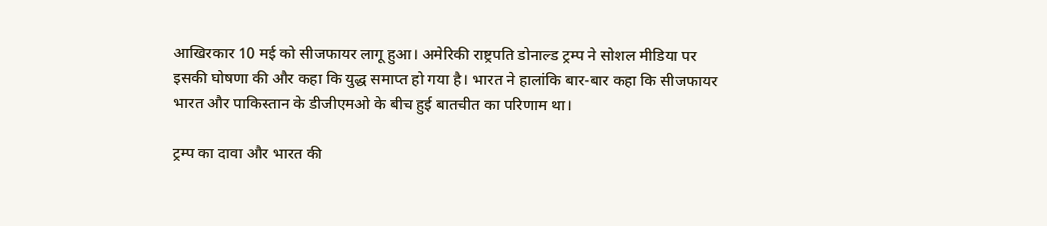आखिरकार 10 मई को सीजफायर लागू हुआ। अमेरिकी राष्ट्रपति डोनाल्ड ट्रम्प ने सोशल मीडिया पर इसकी घोषणा की और कहा कि युद्ध समाप्त हो गया है। भारत ने हालांकि बार-बार कहा कि सीजफायर भारत और पाकिस्तान के डीजीएमओ के बीच हुई बातचीत का परिणाम था।

ट्रम्प का दावा और भारत की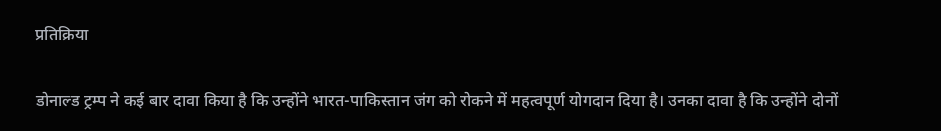प्रतिक्रिया

डोनाल्ड ट्रम्प ने कई बार दावा किया है कि उन्होंने भारत-पाकिस्तान जंग को रोकने में महत्वपूर्ण योगदान दिया है। उनका दावा है कि उन्होंने दोनों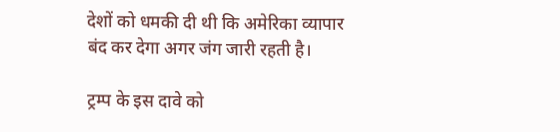देशों को धमकी दी थी कि अमेरिका व्यापार बंद कर देगा अगर जंग जारी रहती है।

ट्रम्प के इस दावे को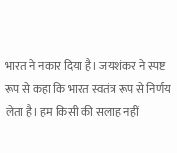भारत ने नकार दिया है। जयशंकर ने स्पष्ट रूप से कहा कि भारत स्वतंत्र रूप से निर्णय लेता है। हम किसी की सलाह नहीं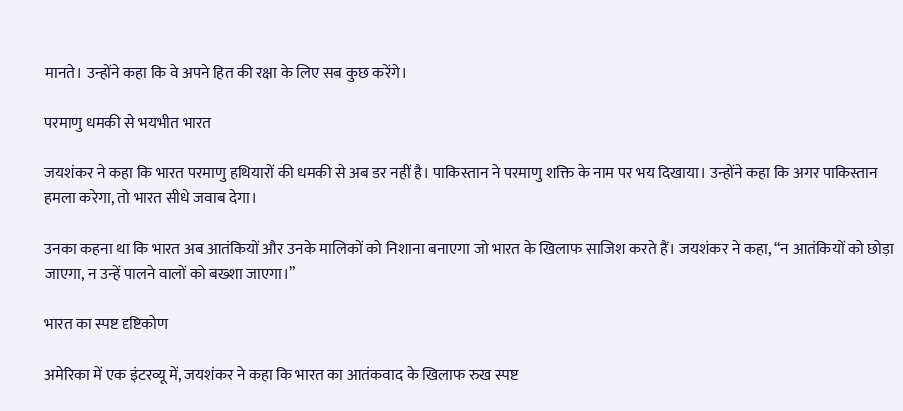मानते। उन्होंने कहा कि वे अपने हित की रक्षा के लिए सब कुछ करेंगे।

परमाणु धमकी से भयभीत भारत

जयशंकर ने कहा कि भारत परमाणु हथियारों की धमकी से अब डर नहीं है। पाकिस्तान ने परमाणु शक्ति के नाम पर भय दिखाया। उन्होंने कहा कि अगर पाकिस्तान हमला करेगा, तो भारत सीधे जवाब देगा।

उनका कहना था कि भारत अब आतंकियों और उनके मालिकों को निशाना बनाएगा जो भारत के खिलाफ साजिश करते हैं। जयशंकर ने कहा, “न आतंकियों को छोड़ा जाएगा, न उन्हें पालने वालों को बख्शा जाएगा।”

भारत का स्पष्ट दृष्टिकोण

अमेरिका में एक इंटरव्यू में, जयशंकर ने कहा कि भारत का आतंकवाद के खिलाफ रुख स्पष्ट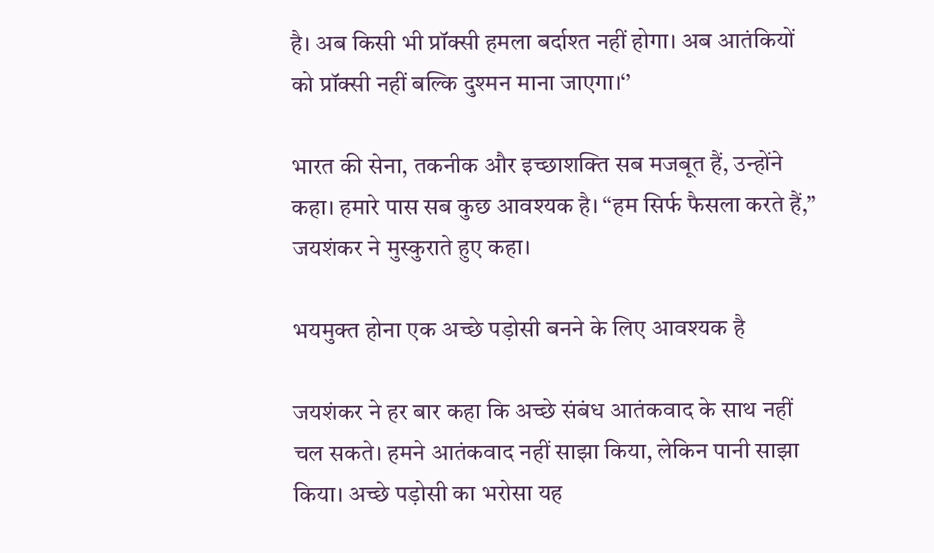है। अब किसी भी प्रॉक्सी हमला बर्दाश्त नहीं होगा। अब आतंकियों को प्रॉक्सी नहीं बल्कि दुश्मन माना जाएगा।‘’

भारत की सेना, तकनीक और इच्छाशक्ति सब मजबूत हैं, उन्होंने कहा। हमारे पास सब कुछ आवश्यक है। “हम सिर्फ फैसला करते हैं,” जयशंकर ने मुस्कुराते हुए कहा।

भयमुक्त होना एक अच्छे पड़ोसी बनने के लिए आवश्यक है

जयशंकर ने हर बार कहा कि अच्छे संबंध आतंकवाद के साथ नहीं चल सकते। हमने आतंकवाद नहीं साझा किया, लेकिन पानी साझा किया। अच्छे पड़ोसी का भरोसा यह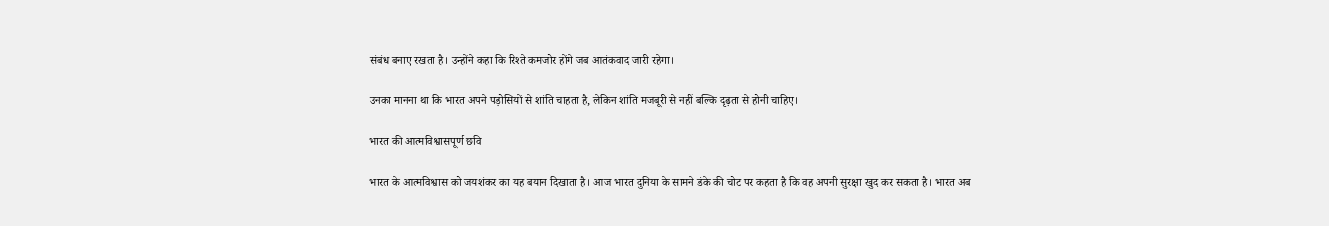संबंध बनाए रखता है। उन्होंने कहा कि रिश्ते कमजोर होंगे जब आतंकवाद जारी रहेगा।

उनका मानना था कि भारत अपने पड़ोसियों से शांति चाहता है, लेकिन शांति मजबूरी से नहीं बल्कि दृढ़ता से होनी चाहिए।

भारत की आत्मविश्वासपूर्ण छवि

भारत के आत्मविश्वास को जयशंकर का यह बयान दिखाता है। आज भारत दुनिया के सामने डंके की चोट पर कहता है कि वह अपनी सुरक्षा खुद कर सकता है। भारत अब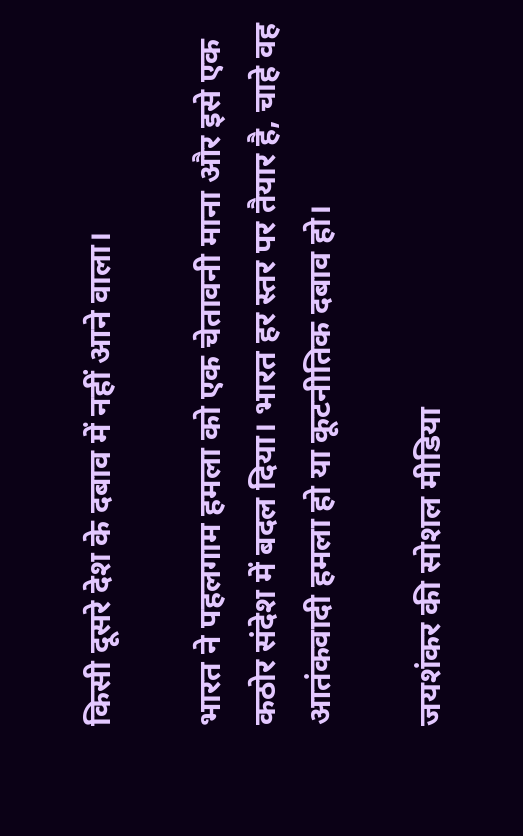किसी दूसरे देश के दबाव में नहीं आने वाला।

भारत ने पहलगाम हमला को एक चेतावनी माना और इसे एक कठोर संदेश में बदल दिया। भारत हर स्तर पर तैयार है, चाहे वह आतंकवादी हमला हो या कूटनीतिक दबाव हो।

जयशंकर की सोशल मीडिया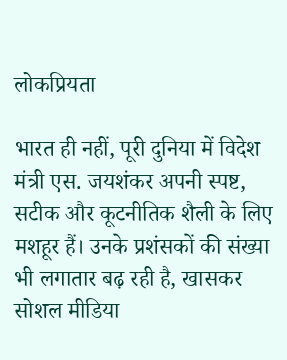लोकप्रियता

भारत ही नहीं, पूरी दुनिया में विदेश मंत्री एस. जयशंकर अपनी स्पष्ट, सटीक और कूटनीतिक शैली के लिए मशहूर हैं। उनके प्रशंसकों की संख्या भी लगातार बढ़ रही है, खासकर सोशल मीडिया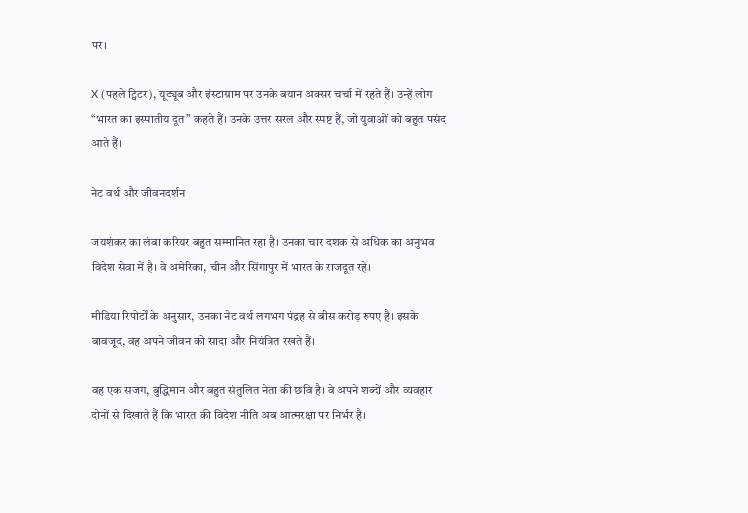पर।

X (पहले ट्विटर), यूट्यूब और इंस्टाग्राम पर उनके बयान अक्सर चर्चा में रहते हैं। उन्हें लोग “भारत का इस्पातीय दूत” कहते हैं। उनके उत्तर सरल और स्पष्ट हैं, जो युवाओं को बहुत पसंद आते हैं।

नेट वर्थ और जीवनदर्शन

जयशंकर का लंबा करियर बहुत सम्मानित रहा है। उनका चार दशक से अधिक का अनुभव विदेश सेवा में है। वे अमेरिका, चीन और सिंगापुर में भारत के राजदूत रहे।

मीडिया रिपोर्टों के अनुसार, उनका नेट वर्थ लगभग पंद्रह से बीस करोड़ रुपए है। इसके बावजूद, वह अपने जीवन को सादा और नियंत्रित रखते हैं।

वह एक सजग, बुद्धिमान और बहुत संतुलित नेता की छवि है। वे अपने शब्दों और व्यवहार दोनों से दिखाते हैं कि भारत की विदेश नीति अब आत्मरक्षा पर निर्भर है।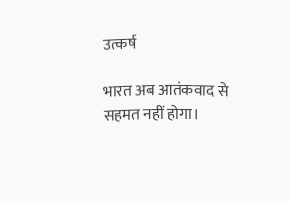उत्कर्ष

भारत अब आतंकवाद से सहमत नहीं होगा।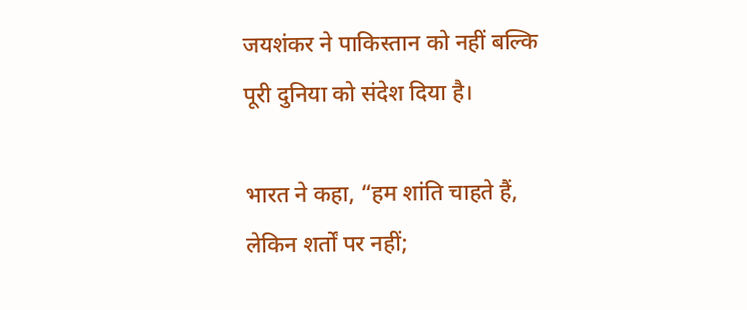जयशंकर ने पाकिस्तान को नहीं बल्कि पूरी दुनिया को संदेश दिया है।

भारत ने कहा, “हम शांति चाहते हैं, लेकिन शर्तों पर नहीं;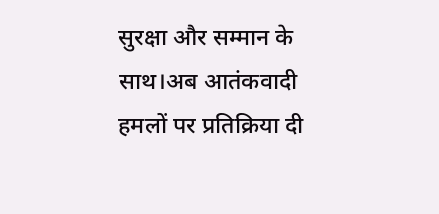सुरक्षा और सम्मान के साथ।अब आतंकवादी हमलों पर प्रतिक्रिया दी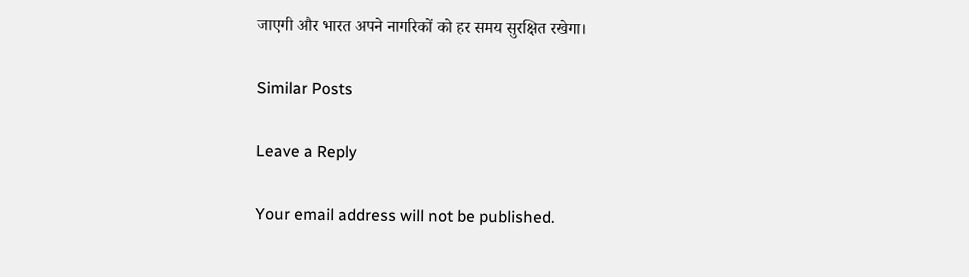जाएगी और भारत अपने नागरिकों को हर समय सुरक्षित रखेगा।

Similar Posts

Leave a Reply

Your email address will not be published.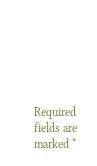Required fields are marked *